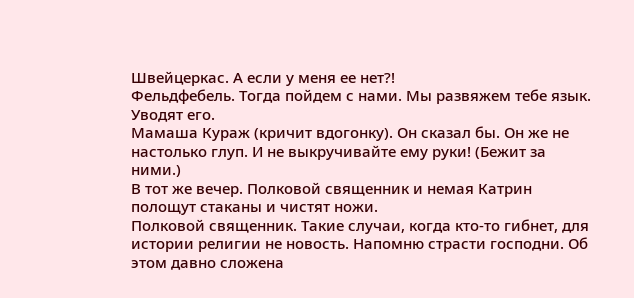Швейцеркас. А если у меня ее нет?!
Фельдфебель. Тогда пойдем с нами. Мы развяжем тебе язык.
Уводят его.
Мамаша Кураж (кричит вдогонку). Он сказал бы. Он же не настолько глуп. И не выкручивайте ему руки! (Бежит за ними.)
В тот же вечер. Полковой священник и немая Катрин полощут стаканы и чистят ножи.
Полковой священник. Такие случаи, когда кто-то гибнет, для истории религии не новость. Напомню страсти господни. Об этом давно сложена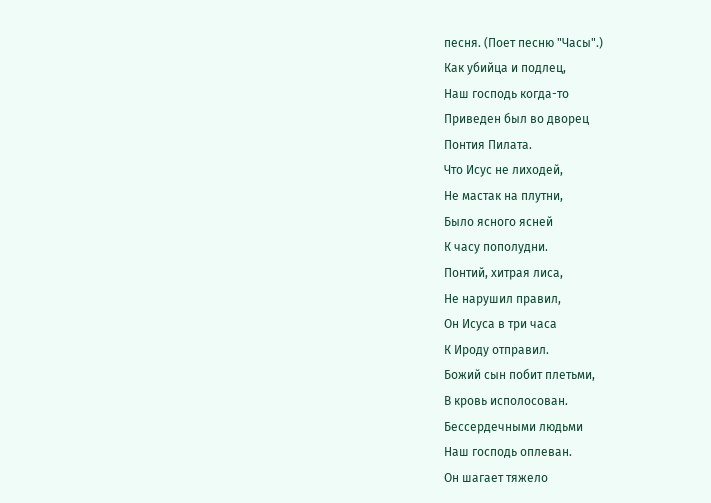песня. (Поет песню "Часы".)
Как убийца и подлец,
Наш господь когда-то
Приведен был во дворец
Понтия Пилата.
Что Исус не лиходей,
Не мастак на плутни,
Было ясного ясней
К часу пополудни.
Понтий, хитрая лиса,
Не нарушил правил,
Он Исуса в три часа
К Ироду отправил.
Божий сын побит плетьми,
В кровь исполосован.
Бессердечными людьми
Наш господь оплеван.
Он шагает тяжело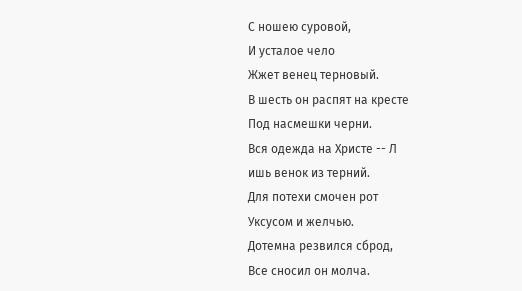С ношею суровой,
И усталое чело
Жжет венец терновый.
В шесть он распят на кресте
Под насмешки черни.
Вся одежда на Христе -- Л
ишь венок из терний.
Для потехи смочен рот
Уксусом и желчью.
Дотемна резвился сброд,
Все сносил он молча.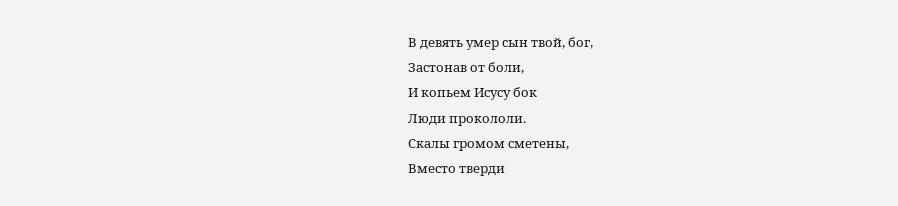В девять умер сын твой, бог,
Застонав от боли,
И копьем Исусу бок
Люди прокололи.
Скалы громом сметены,
Вместо тверди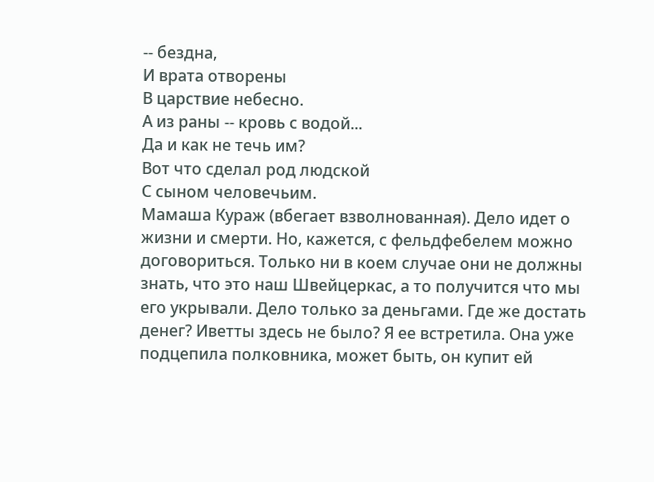-- бездна,
И врата отворены
В царствие небесно.
А из раны -- кровь с водой...
Да и как не течь им?
Вот что сделал род людской
С сыном человечьим.
Мамаша Кураж (вбегает взволнованная). Дело идет о жизни и смерти. Но, кажется, с фельдфебелем можно договориться. Только ни в коем случае они не должны знать, что это наш Швейцеркас, а то получится что мы его укрывали. Дело только за деньгами. Где же достать денег? Иветты здесь не было? Я ее встретила. Она уже подцепила полковника, может быть, он купит ей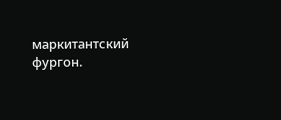маркитантский фургон.